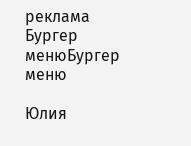реклама
Бургер менюБургер меню

Юлия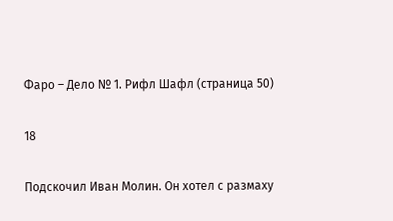Фаро – Дело № 1. Рифл Шафл (страница 50)

18

Подскочил Иван Молин. Он хотел с размаху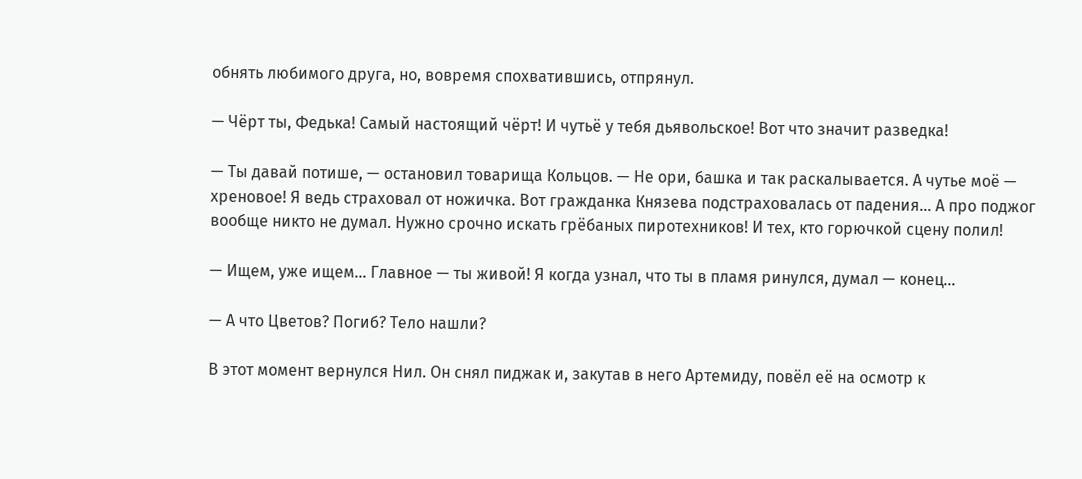обнять любимого друга, но, вовремя спохватившись, отпрянул.

— Чёрт ты, Федька! Самый настоящий чёрт! И чутьё у тебя дьявольское! Вот что значит разведка!

— Ты давай потише, — остановил товарища Кольцов. — Не ори, башка и так раскалывается. А чутье моё — хреновое! Я ведь страховал от ножичка. Вот гражданка Князева подстраховалась от падения… А про поджог вообще никто не думал. Нужно срочно искать грёбаных пиротехников! И тех, кто горючкой сцену полил!

— Ищем, уже ищем… Главное — ты живой! Я когда узнал, что ты в пламя ринулся, думал — конец…

— А что Цветов? Погиб? Тело нашли?

В этот момент вернулся Нил. Он снял пиджак и, закутав в него Артемиду, повёл её на осмотр к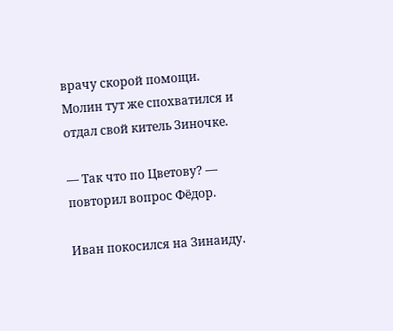врачу скорой помощи. Молин тут же спохватился и отдал свой китель Зиночке.

— Так что по Цветову? — повторил вопрос Фёдор.

Иван покосился на Зинаиду.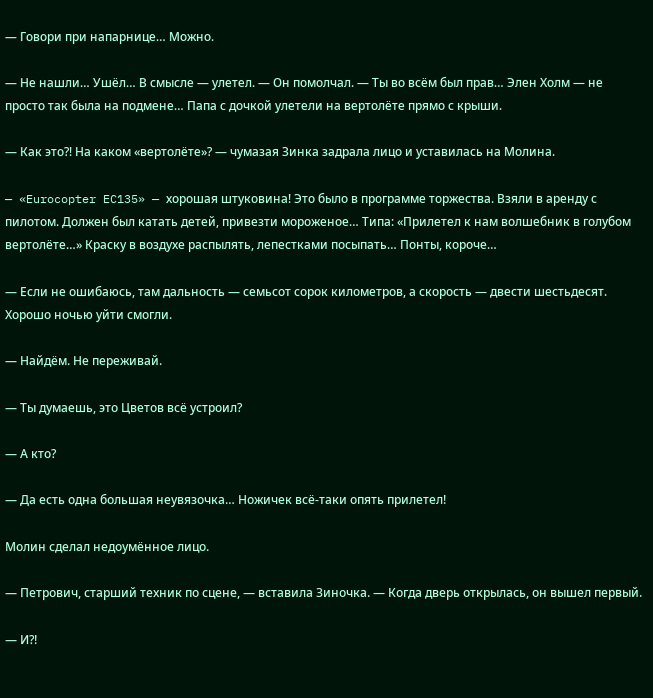— Говори при напарнице… Можно.

— Не нашли… Ушёл… В смысле — улетел. — Он помолчал. — Ты во всём был прав… Элен Холм — не просто так была на подмене… Папа с дочкой улетели на вертолёте прямо с крыши.

— Как это?! На каком «вертолёте»? — чумазая Зинка задрала лицо и уставилась на Молина.

— «Eurocopter EC135» — хорошая штуковина! Это было в программе торжества. Взяли в аренду с пилотом. Должен был катать детей, привезти мороженое… Типа: «Прилетел к нам волшебник в голубом вертолёте…» Краску в воздухе распылять, лепестками посыпать… Понты, короче…

— Если не ошибаюсь, там дальность — семьсот сорок километров, а скорость — двести шестьдесят. Хорошо ночью уйти смогли.

— Найдём. Не переживай.

— Ты думаешь, это Цветов всё устроил?

— А кто?

— Да есть одна большая неувязочка… Ножичек всё-таки опять прилетел!

Молин сделал недоумённое лицо.

— Петрович, старший техник по сцене, — вставила Зиночка. — Когда дверь открылась, он вышел первый.

— И?!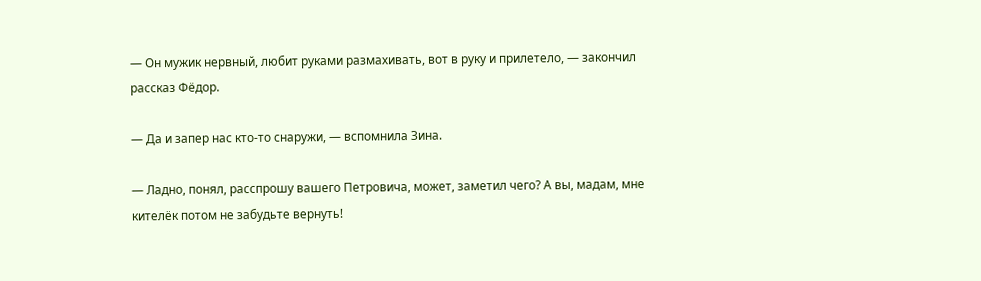— Он мужик нервный, любит руками размахивать, вот в руку и прилетело, — закончил рассказ Фёдор.

— Да и запер нас кто-то снаружи, — вспомнила Зина.

— Ладно, понял, расспрошу вашего Петровича, может, заметил чего? А вы, мадам, мне кителёк потом не забудьте вернуть!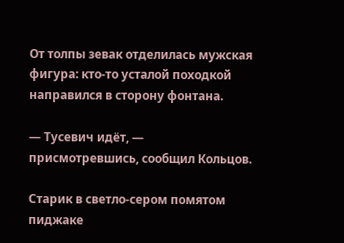От толпы зевак отделилась мужская фигура: кто-то усталой походкой направился в сторону фонтана.

— Тусевич идёт, — присмотревшись, сообщил Кольцов.

Старик в светло-сером помятом пиджаке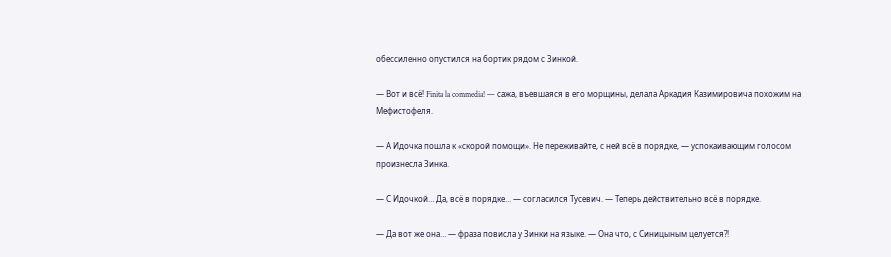обессиленно опустился на бортик рядом с Зинкой.

— Вот и всё! Finita la commedia! — сажа, въевшаяся в его морщины, делала Аркадия Казимировича похожим на Мефистофеля.

— А Идочка пошла к «скорой помощи». Не переживайте, с ней всё в порядке, — успокаивающим голосом произнесла Зинка.

— С Идочкой… Да, всё в порядке… — согласился Тусевич. — Теперь действительно всё в порядке.

— Да вот же она… — фраза повисла у Зинки на языке. — Она что, с Синицыным целуется?!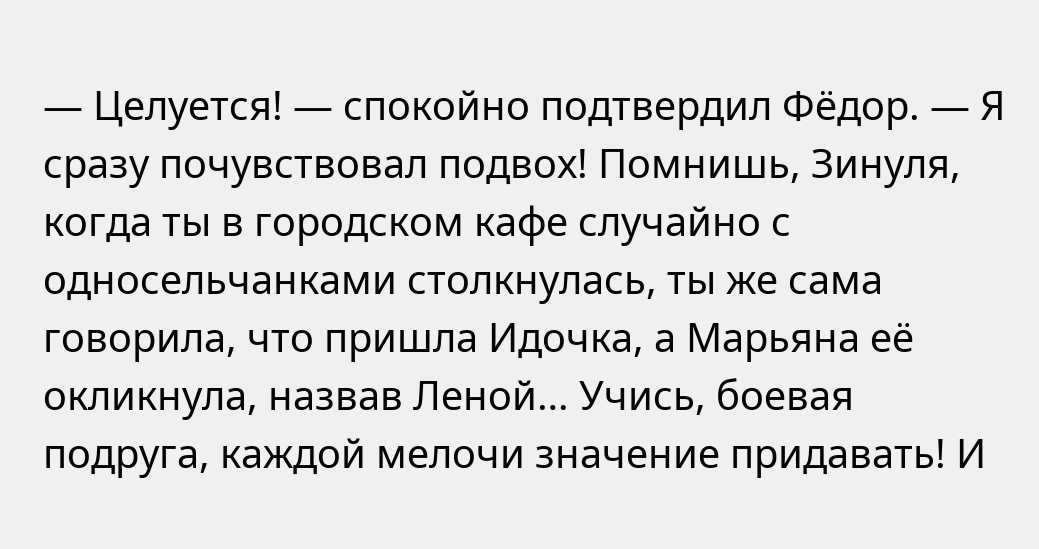— Целуется! — спокойно подтвердил Фёдор. — Я сразу почувствовал подвох! Помнишь, Зинуля, когда ты в городском кафе случайно с односельчанками столкнулась, ты же сама говорила, что пришла Идочка, а Марьяна её окликнула, назвав Леной… Учись, боевая подруга, каждой мелочи значение придавать! И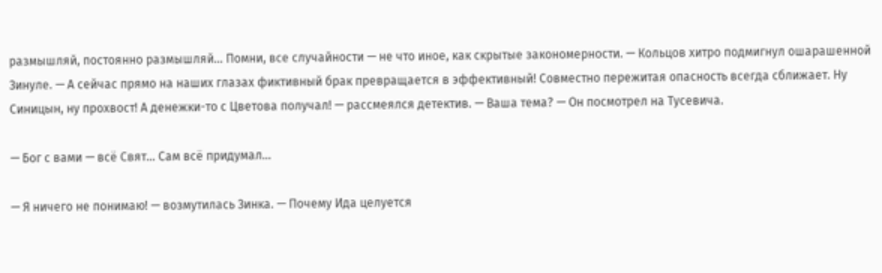размышляй, постоянно размышляй… Помни, все случайности — не что иное, как скрытые закономерности. — Кольцов хитро подмигнул ошарашенной Зинуле. — А сейчас прямо на наших глазах фиктивный брак превращается в эффективный! Совместно пережитая опасность всегда сближает. Ну Синицын, ну прохвост! А денежки-то с Цветова получал! — рассмеялся детектив. — Ваша тема? — Он посмотрел на Тусевича.

— Бог с вами — всё Свят… Сам всё придумал…

— Я ничего не понимаю! — возмутилась Зинка. — Почему Ида целуется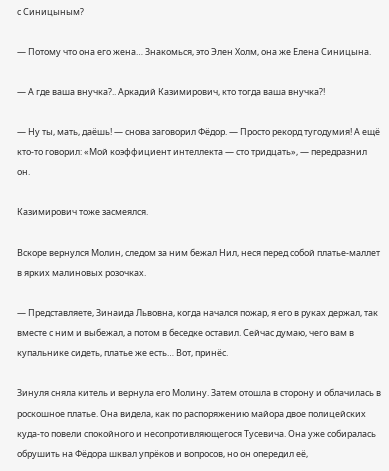с Синицыным?

— Потому что она его жена… Знакомься, это Элен Холм, она же Елена Синицына.

— А где ваша внучка?.. Аркадий Казимирович, кто тогда ваша внучка?!

— Ну ты, мать, даёшь! — снова заговорил Фёдор. — Просто рекорд тугодумия! А ещё кто-то говорил: «Мой коэффициент интеллекта — сто тридцать», — передразнил он.

Казимирович тоже засмеялся.

Вскоре вернулся Молин, следом за ним бежал Нил, неся перед собой платье-маллет в ярких малиновых розочках.

— Представляете, Зинаида Львовна, когда начался пожар, я его в руках держал, так вместе с ним и выбежал, а потом в беседке оставил. Сейчас думаю, чего вам в купальнике сидеть, платье же есть… Вот, принёс.

Зинуля сняла китель и вернула его Молину. Затем отошла в сторону и облачилась в роскошное платье. Она видела, как по распоряжению майора двое полицейских куда-то повели спокойного и несопротивляющегося Тусевича. Она уже собиралась обрушить на Фёдора шквал упрёков и вопросов, но он опередил её,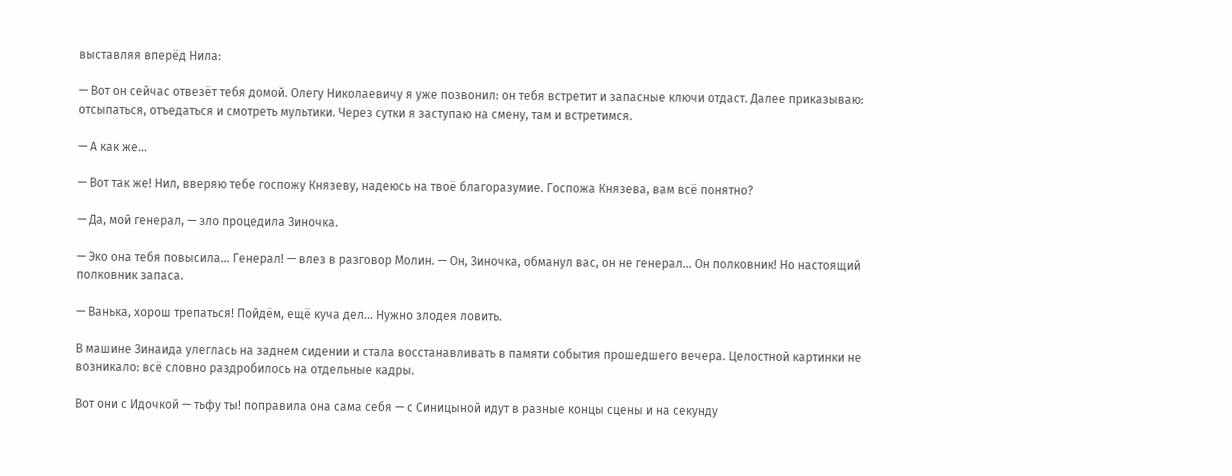выставляя вперёд Нила:

— Вот он сейчас отвезёт тебя домой. Олегу Николаевичу я уже позвонил: он тебя встретит и запасные ключи отдаст. Далее приказываю: отсыпаться, отъедаться и смотреть мультики. Через сутки я заступаю на смену, там и встретимся.

— А как же…

— Вот так же! Нил, вверяю тебе госпожу Князеву, надеюсь на твоё благоразумие. Госпожа Князева, вам всё понятно?

— Да, мой генерал, — зло процедила Зиночка.

— Эко она тебя повысила… Генерал! — влез в разговор Молин. — Он, Зиночка, обманул вас, он не генерал… Он полковник! Но настоящий полковник запаса.

— Ванька, хорош трепаться! Пойдём, ещё куча дел… Нужно злодея ловить.

В машине Зинаида улеглась на заднем сидении и стала восстанавливать в памяти события прошедшего вечера. Целостной картинки не возникало: всё словно раздробилось на отдельные кадры.

Вот они с Идочкой — тьфу ты! поправила она сама себя — с Синицыной идут в разные концы сцены и на секунду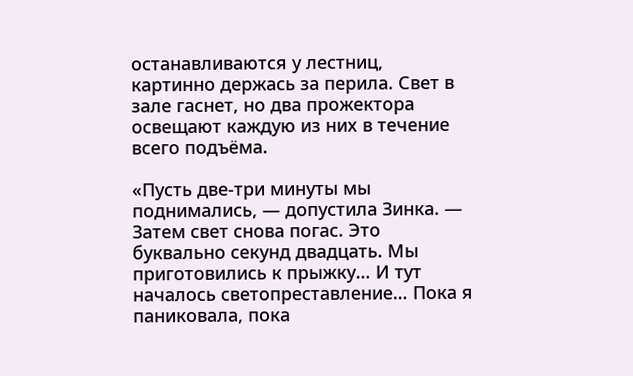останавливаются у лестниц, картинно держась за перила. Свет в зале гаснет, но два прожектора освещают каждую из них в течение всего подъёма.

«Пусть две-три минуты мы поднимались, — допустила Зинка. — Затем свет снова погас. Это буквально секунд двадцать. Мы приготовились к прыжку… И тут началось светопреставление… Пока я паниковала, пока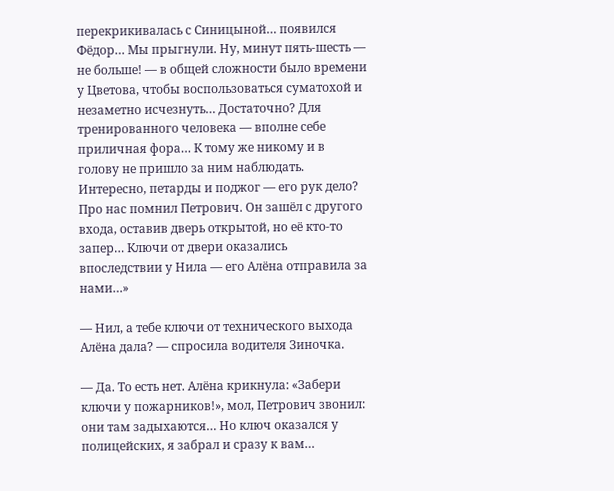перекрикивалась с Синицыной… появился Фёдор… Мы прыгнули. Ну, минут пять-шесть — не больше! — в общей сложности было времени у Цветова, чтобы воспользоваться суматохой и незаметно исчезнуть… Достаточно? Для тренированного человека — вполне себе приличная фора… К тому же никому и в голову не пришло за ним наблюдать. Интересно, петарды и поджог — его рук дело? Про нас помнил Петрович. Он зашёл с другого входа, оставив дверь открытой, но её кто-то запер… Ключи от двери оказались впоследствии у Нила — его Алёна отправила за нами…»

— Нил, а тебе ключи от технического выхода Алёна дала? — спросила водителя Зиночка.

— Да. То есть нет. Алёна крикнула: «Забери ключи у пожарников!», мол, Петрович звонил: они там задыхаются… Но ключ оказался у полицейских, я забрал и сразу к вам…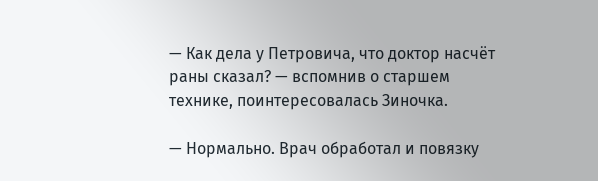— Как дела у Петровича, что доктор насчёт раны сказал? — вспомнив о старшем технике, поинтересовалась Зиночка.

— Нормально. Врач обработал и повязку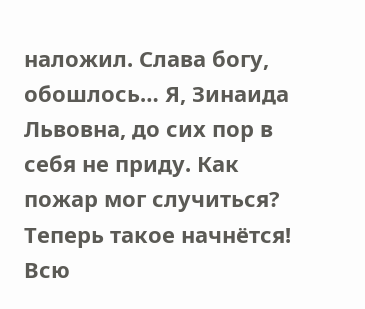наложил. Слава богу, обошлось… Я, Зинаида Львовна, до сих пор в себя не приду. Как пожар мог случиться? Теперь такое начнётся! Всю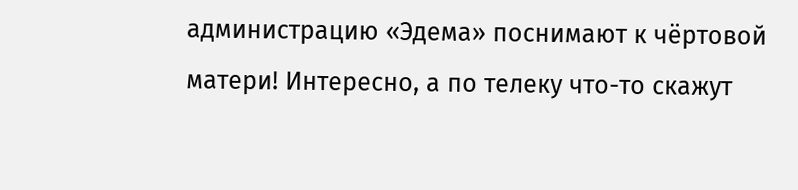администрацию «Эдема» поснимают к чёртовой матери! Интересно, а по телеку что-то скажут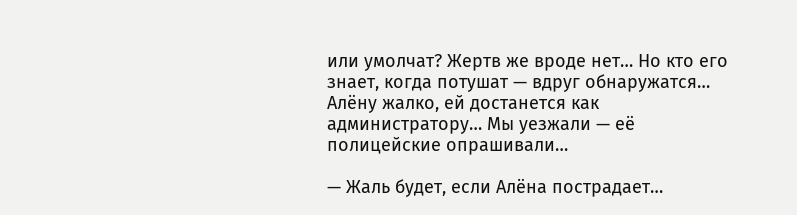или умолчат? Жертв же вроде нет… Но кто его знает, когда потушат — вдруг обнаружатся… Алёну жалко, ей достанется как администратору… Мы уезжали — её полицейские опрашивали…

— Жаль будет, если Алёна пострадает…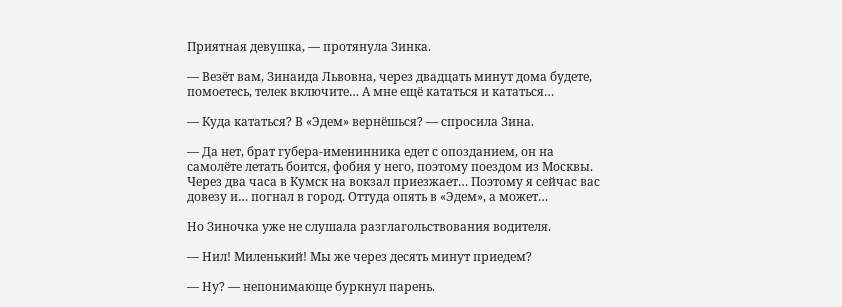Приятная девушка, — протянула Зинка.

— Везёт вам, Зинаида Львовна, через двадцать минут дома будете, помоетесь, телек включите… А мне ещё кататься и кататься…

— Куда кататься? В «Эдем» вернёшься? — спросила Зина.

— Да нет, брат губера-именинника едет с опозданием, он на самолёте летать боится, фобия у него, поэтому поездом из Москвы. Через два часа в Кумск на вокзал приезжает… Поэтому я сейчас вас довезу и… погнал в город. Оттуда опять в «Эдем», а может…

Но Зиночка уже не слушала разглагольствования водителя.

— Нил! Миленький! Мы же через десять минут приедем?

— Ну? — непонимающе буркнул парень.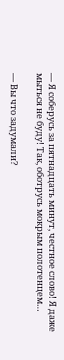— Я соберусь за пятнадцать минут, честное слово! Я даже мыться не буду! Так, оботрусь мокрым полотенцем…

— Вы что задумали?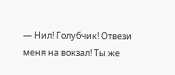— Нил! Голубчик! Отвези меня на вокзал! Ты же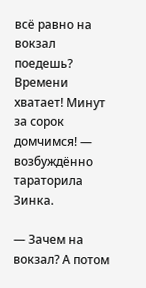всё равно на вокзал поедешь? Времени хватает! Минут за сорок домчимся! — возбуждённо тараторила Зинка.

— Зачем на вокзал? А потом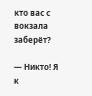кто вас с вокзала заберёт?

— Никто! Я к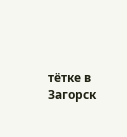тётке в Загорск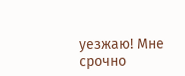уезжаю! Мне срочно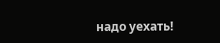надо уехать!